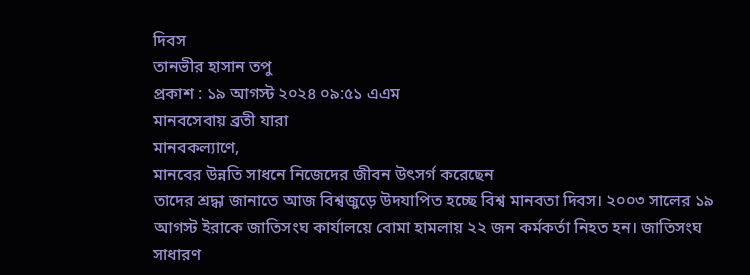দিবস
তানভীর হাসান তপু
প্রকাশ : ১৯ আগস্ট ২০২৪ ০৯:৫১ এএম
মানবসেবায় ব্রতী যারা
মানবকল্যাণে,
মানবের উন্নতি সাধনে নিজেদের জীবন উৎসর্গ করেছেন
তাদের শ্রদ্ধা জানাতে আজ বিশ্বজুড়ে উদযাপিত হচ্ছে বিশ্ব মানবতা দিবস। ২০০৩ সালের ১৯ আগস্ট ইরাকে জাতিসংঘ কার্যালয়ে বোমা হামলায় ২২ জন কর্মকর্তা নিহত হন। জাতিসংঘ সাধারণ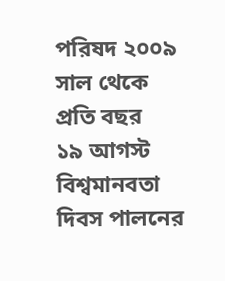পরিষদ ২০০৯ সাল থেকে প্রতি বছর
১৯ আগস্ট বিশ্বমানবতা দিবস পালনের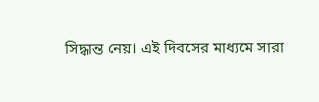সিদ্ধান্ত নেয়। এই দিবসের মাধ্যমে সারা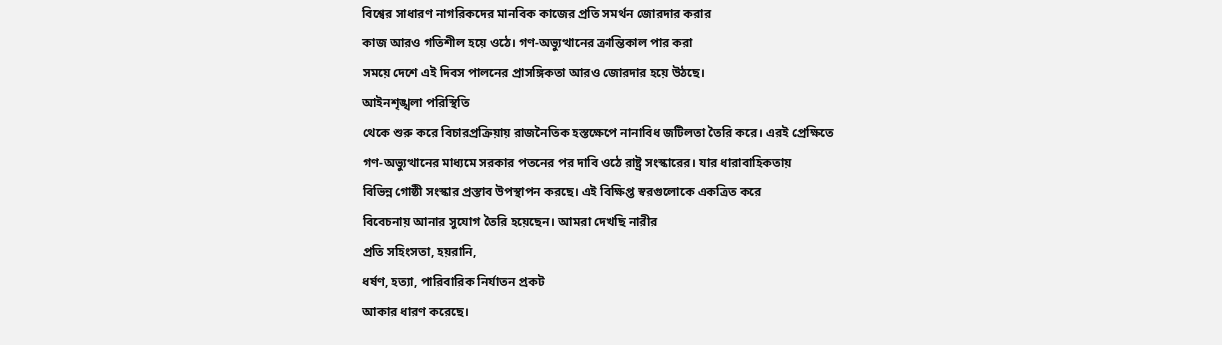বিশ্বের সাধারণ নাগরিকদের মানবিক কাজের প্রতি সমর্থন জোরদার করার
কাজ আরও গতিশীল হয়ে ওঠে। গণ-অভ্যুত্থানের ক্রান্তিকাল পার করা
সময়ে দেশে এই দিবস পালনের প্রাসঙ্গিকতা আরও জোরদার হয়ে উঠছে।
আইনশৃঙ্খলা পরিস্থিতি
থেকে শুরু করে বিচারপ্রক্রিয়ায় রাজনৈতিক হস্তক্ষেপে নানাবিধ জটিলতা তৈরি করে। এরই প্রেক্ষিতে
গণ-অভ্যুত্থানের মাধ্যমে সরকার পতনের পর দাবি ওঠে রাষ্ট্র সংস্কারের। যার ধারাবাহিকতায়
বিভিন্ন গোষ্ঠী সংস্কার প্রস্তাব উপস্থাপন করছে। এই বিক্ষিপ্ত স্বরগুলোকে একত্রিত করে
বিবেচনায় আনার সুযোগ তৈরি হয়েছেন। আমরা দেখছি নারীর
প্রতি সহিংসতা, হয়রানি,
ধর্ষণ, হত্যা, পারিবারিক নির্যাতন প্রকট
আকার ধারণ করেছে।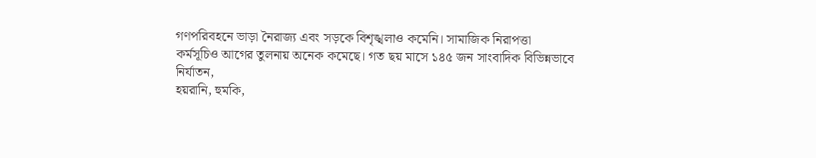গণপরিবহনে ভাড়া নৈরাজ্য এবং সড়কে বিশৃঙ্খলাও কমেনি। সামাজিক নিরাপত্তা
কর্মসূচিও আগের তুলনায় অনেক কমেছে। গত ছয় মাসে ১৪৫ জন সাংবাদিক বিভিন্নভাবে
নির্যাতন,
হয়রানি, হুমকি,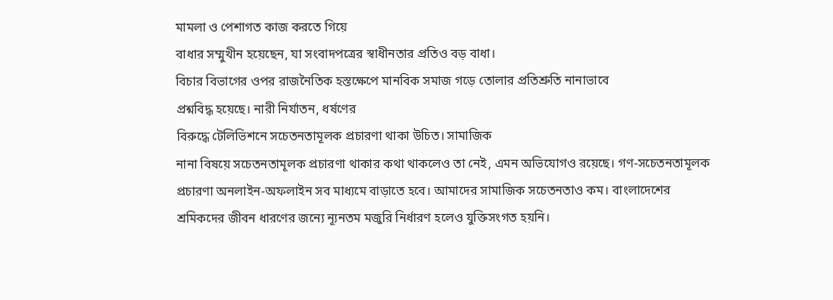মামলা ও পেশাগত কাজ করতে গিয়ে
বাধার সম্মুখীন হয়েছেন, যা সংবাদপত্রের স্বাধীনতার প্রতিও বড় বাধা।
বিচার বিভাগের ওপর রাজনৈতিক হস্তক্ষেপে মানবিক সমাজ গড়ে তোলার প্রতিশ্রুতি নানাভাবে
প্রশ্নবিদ্ধ হয়েছে। নারী নির্যাতন, ধর্ষণের
বিরুদ্ধে টেলিভিশনে সচেতনতামূলক প্রচারণা থাকা উচিত। সামাজিক
নানা বিষয়ে সচেতনতামূলক প্রচারণা থাকার কথা থাকলেও তা নেই, এমন অভিযোগও রয়েছে। গণ-সচেতনতামূলক
প্রচারণা অনলাইন-অফলাইন সব মাধ্যমে বাড়াতে হবে। আমাদের সামাজিক সচেতনতাও কম। বাংলাদেশের
শ্রমিকদের জীবন ধারণের জন্যে ন্যূনতম মজুরি নির্ধারণ হলেও যুক্তিসংগত হয়নি।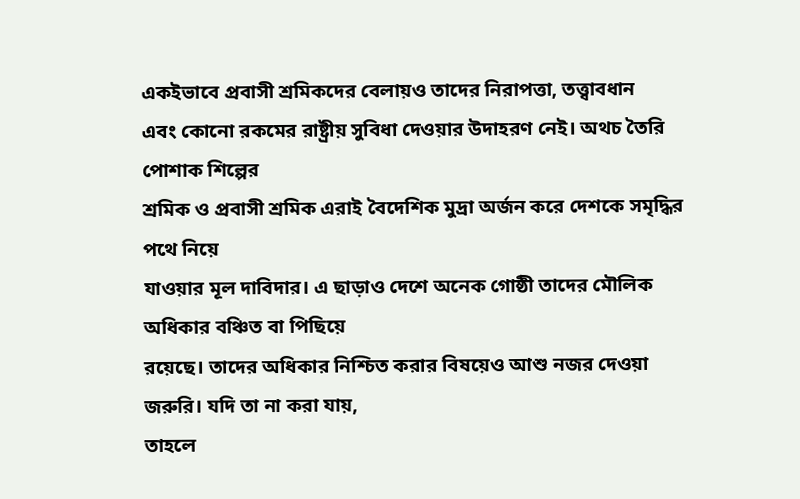একইভাবে প্রবাসী শ্রমিকদের বেলায়ও তাদের নিরাপত্তা, তত্ত্বাবধান
এবং কোনো রকমের রাষ্ট্রীয় সুবিধা দেওয়ার উদাহরণ নেই। অথচ তৈরি পোশাক শিল্পের
শ্রমিক ও প্রবাসী শ্রমিক এরাই বৈদেশিক মুদ্রা অর্জন করে দেশকে সমৃদ্ধির পথে নিয়ে
যাওয়ার মূল দাবিদার। এ ছাড়াও দেশে অনেক গোষ্ঠী তাদের মৌলিক অধিকার বঞ্চিত বা পিছিয়ে
রয়েছে। তাদের অধিকার নিশ্চিত করার বিষয়েও আশু নজর দেওয়া জরুরি। যদি তা না করা যায়,
তাহলে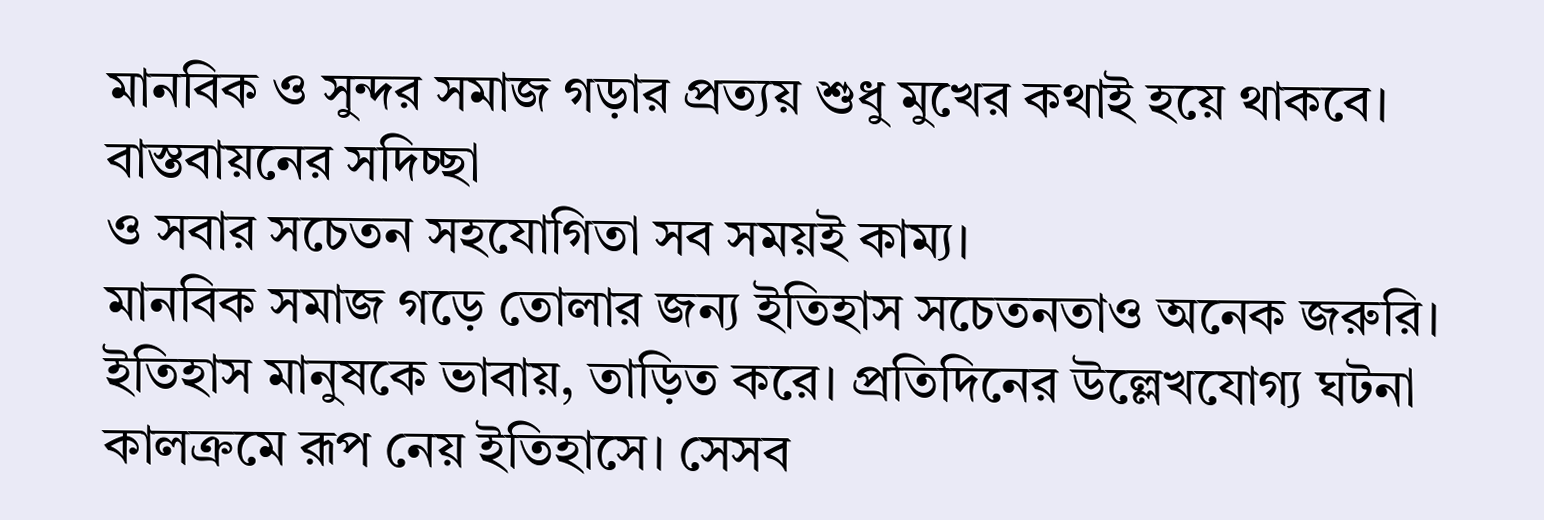মানবিক ও সুন্দর সমাজ গড়ার প্রত্যয় শুধু মুখের কথাই হয়ে থাকবে। বাস্তবায়নের সদিচ্ছা
ও সবার সচেতন সহযোগিতা সব সময়ই কাম্য।
মানবিক সমাজ গড়ে তোলার জন্য ইতিহাস সচেতনতাও অনেক জরুরি। ইতিহাস মানুষকে ভাবায়, তাড়িত করে। প্রতিদিনের উল্লেখযোগ্য ঘটনা কালক্রমে রূপ নেয় ইতিহাসে। সেসব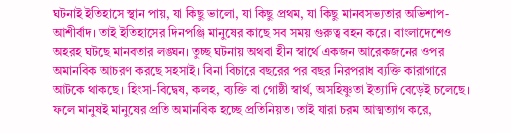ঘটনাই ইতিহাসে স্থান পায়, যা কিছু ভালো, যা কিছু প্রথম, যা কিছু মানবসভ্যতার অভিশাপ-আশীর্বাদ। তাই ইতিহাসের দিনপঞ্জি মানুষের কাছে সব সময় গুরুত্ব বহন করে। বাংলাদেশেও অহরহ ঘটছে মানবতার লঙ্ঘন। তুচ্ছ ঘটনায় অথবা হীন স্বার্থে একজন আরেকজনের ওপর অমানবিক আচরণ করছে সহসাই। বিনা বিচারে বছরের পর বছর নিরপরাধ ব্যক্তি কারাগারে আটকে থাকছে। হিংসা-বিদ্বেষ, কলহ, ব্যক্তি বা গোষ্ঠী স্বার্থ, অসহিষ্ণুতা ইত্যাদি বেড়েই চলেছে। ফলে মানুষই মানুষের প্রতি অমানবিক হচ্ছে প্রতিনিয়ত। তাই যারা চরম আত্মত্যাগ করে,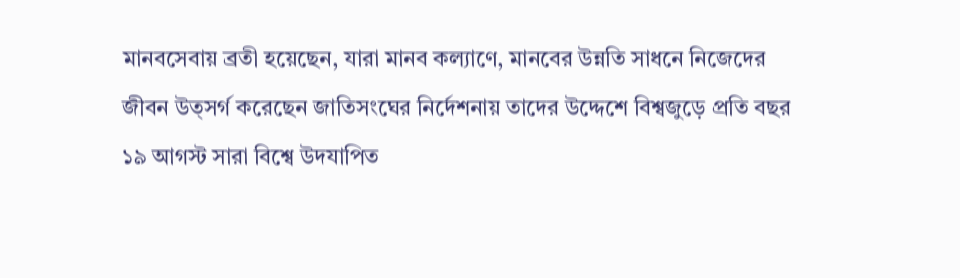মানবসেবায় ব্রতী হয়েছেন, যারা মানব কল্যাণে, মানবের উন্নতি সাধনে নিজেদের জীবন উত্সর্গ করেছেন জাতিসংঘের নির্দেশনায় তাদের উদ্দেশে বিশ্বজুড়ে প্রতি বছর ১৯ আগস্ট সারা বিশ্বে উদযাপিত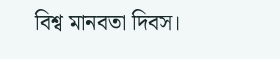বিশ্ব মানবতা দিবস।